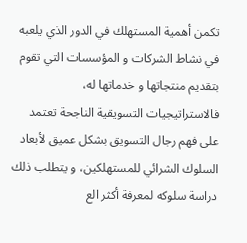تكمن أهمية المستهلك في الدور الذي يلعبه في نشاط الشركات و المؤسسات التي تقوم بتقديم منتجاتها و خدماتها له، فالاستراتيجيات التسويقية الناجحة تعتمد على فهم رجال التسويق بشكل عميق لأبعاد السلوك الشرائي للمستهلكين، و يتطلب ذلك دراسة سلوكه لمعرفة أكثر الع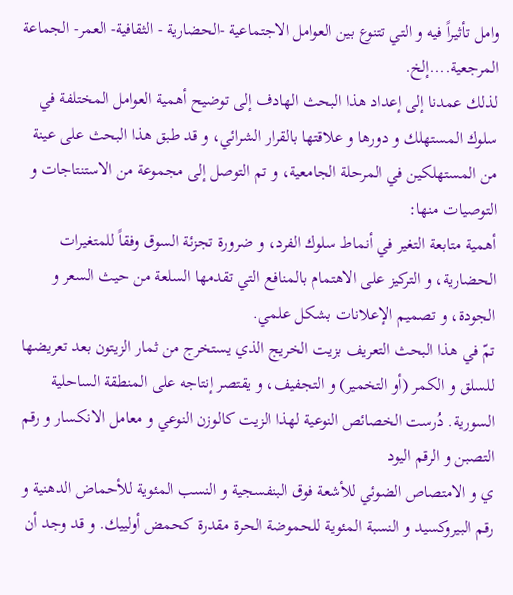وامل تأثيراً فيه و التي تتنوع بين العوامل الاجتماعية -الحضارية - الثقافية- العمر- الجماعة المرجعية....إلخ.
لذلك عمدنا إلى إعداد هذا البحث الهادف إلى توضيح أهمية العوامل المختلفة في سلوك المستهلك و دورها و علاقتها بالقرار الشرائي، و قد طبق هذا البحث على عينة من المستهلكين في المرحلة الجامعية، و تم التوصل إلى مجموعة من الاستنتاجات و التوصيات منها:
أهمية متابعة التغير في أنماط سلوك الفرد، و ضرورة تجزئة السوق وفقاً للمتغيرات الحضارية، و التركيز على الاهتمام بالمنافع التي تقدمها السلعة من حيث السعر و الجودة، و تصميم الإعلانات بشكل علمي.
تمّ في هذا البحث التعريف بزيت الخريج الذي يستخرج من ثمار الزيتون بعد تعريضها للسلق و الكمر (أو التخمير) و التجفيف، و يقتصر إنتاجه على المنطقة الساحلية السورية. دُرست الخصائص النوعية لهذا الزيت كالوزن النوعي و معامل الانكسار و رقم التصبن و الرقم اليود
ي و الامتصاص الضوئي للأشعة فوق البنفسجية و النسب المئوية للأحماض الدهنية و رقم البيروكسيد و النسبة المئوية للحموضة الحرة مقدرة كحمض أولييك. و قد وجد أن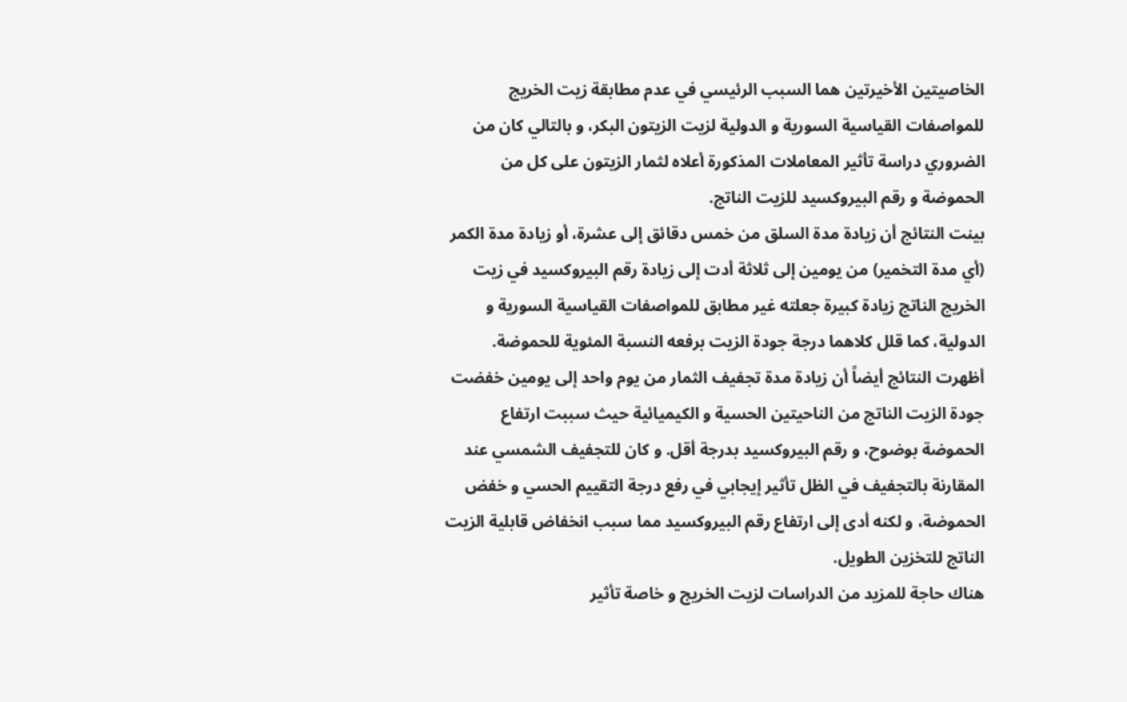الخاصيتين الأخيرتين هما السبب الرئيسي في عدم مطابقة زيت الخريج للمواصفات القياسية السورية و الدولية لزيت الزيتون البكر، و بالتالي كان من الضروري دراسة تأثير المعاملات المذكورة أعلاه لثمار الزيتون على كل من الحموضة و رقم البيروكسيد للزيت الناتج.
بينت النتائج أن زيادة مدة السلق من خمس دقائق إلى عشرة، أو زيادة مدة الكمر (أي مدة التخمير) من يومين إلى ثلاثة أدت إلى زيادة رقم البيروكسيد في زيت الخريج الناتج زيادة كبيرة جعلته غير مطابق للمواصفات القياسية السورية و الدولية، كما قلل كلاهما درجة جودة الزيت برفعه النسبة المئوية للحموضة. أظهرت النتائج أيضاً أن زيادة مدة تجفيف الثمار من يوم واحد إلى يومين خفضت جودة الزيت الناتج من الناحيتين الحسية و الكيميائية حيث سببت ارتفاع الحموضة بوضوح، و رقم البيروكسيد بدرجة أقل. و كان للتجفيف الشمسي عند المقارنة بالتجفيف في الظل تأثير إيجابي في رفع درجة التقييم الحسي و خفض الحموضة، و لكنه أدى إلى ارتفاع رقم البيروكسيد مما سبب انخفاض قابلية الزيت الناتج للتخزين الطويل.
هناك حاجة للمزيد من الدراسات لزيت الخريج و خاصة تأثير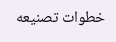خطوات تصنيعه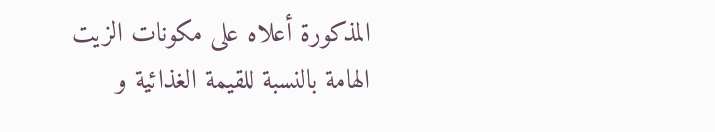المذكورة أعلاه على مكونات الزيت الهامة بالنسبة للقيمة الغذائية و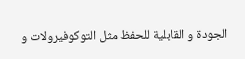الجودة و القابلية للحفظ مثل التوكوفيرولات و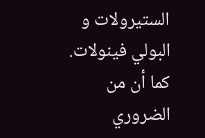الستيرولات و البولي فينولات. كما أن من الضروري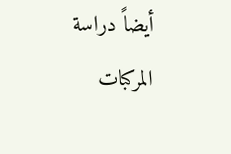أيضاً دراسة المركبات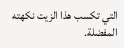التي تكسب هذا الزيت نكهته المفضلة.